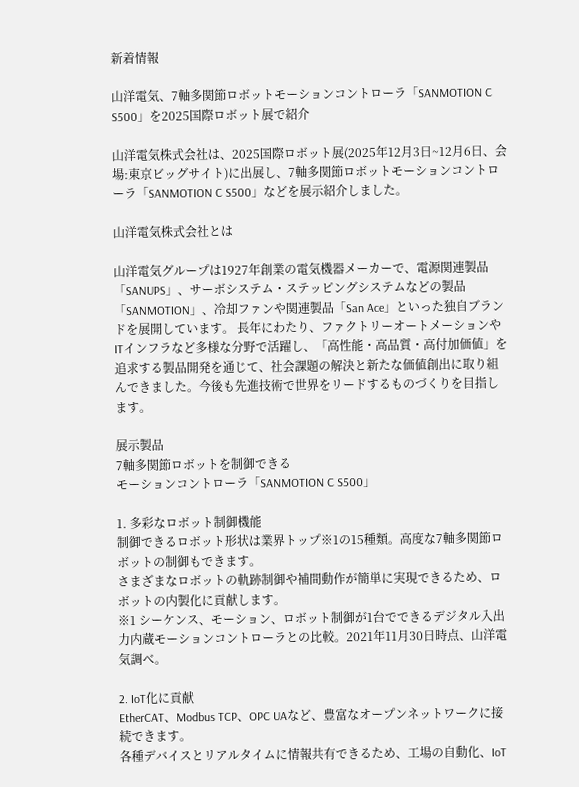新着情報

山洋電気、7軸多関節ロボットモーションコントローラ「SANMOTION C S500」を2025国際ロボット展で紹介

山洋電気株式会社は、2025国際ロボット展(2025年12月3日~12月6日、会場:東京ビッグサイト)に出展し、7軸多関節ロボットモーションコントローラ「SANMOTION C S500」などを展示紹介しました。

山洋電気株式会社とは

山洋電気グループは1927年創業の電気機器メーカーで、電源関連製品「SANUPS」、サーボシステム・ステッピングシステムなどの製品「SANMOTION」、冷却ファンや関連製品「San Ace」といった独自ブランドを展開しています。 長年にわたり、ファクトリーオートメーションやITインフラなど多様な分野で活躍し、「高性能・高品質・高付加価値」を追求する製品開発を通じて、社会課題の解決と新たな価値創出に取り組んできました。今後も先進技術で世界をリードするものづくりを目指します。

展示製品
7軸多関節ロボットを制御できる
モーションコントローラ「SANMOTION C S500」

1. 多彩なロボット制御機能
制御できるロボット形状は業界トップ※1の15種類。高度な7軸多関節ロボットの制御もできます。
さまざまなロボットの軌跡制御や補間動作が簡単に実現できるため、ロボットの内製化に貢献します。
※1 シーケンス、モーション、ロボット制御が1台でできるデジタル入出力内蔵モーションコントローラとの比較。2021年11月30日時点、山洋電気調べ。

2. IoT化に貢献
EtherCAT、Modbus TCP、OPC UAなど、豊富なオープンネットワークに接続できます。
各種デバイスとリアルタイムに情報共有できるため、工場の自動化、IoT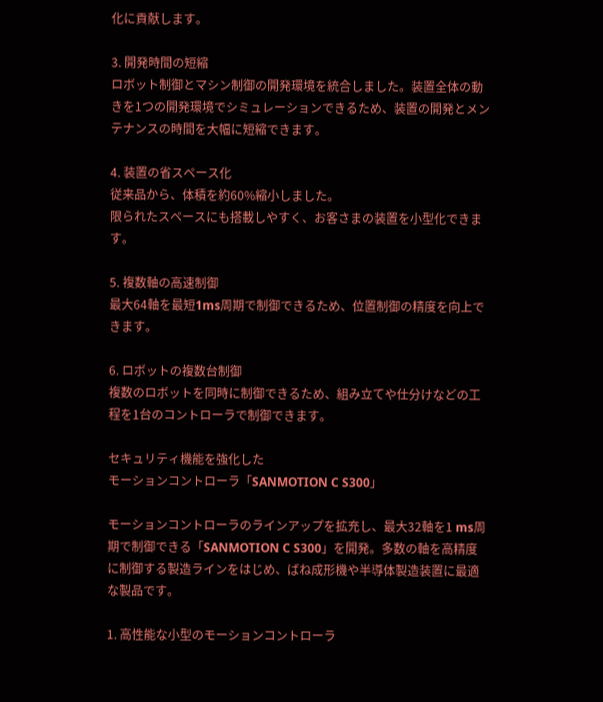化に貢献します。

3. 開発時間の短縮
ロボット制御とマシン制御の開発環境を統合しました。装置全体の動きを1つの開発環境でシミュレーションできるため、装置の開発とメンテナンスの時間を大幅に短縮できます。

4. 装置の省スペース化
従来品から、体積を約60%縮小しました。
限られたスペースにも搭載しやすく、お客さまの装置を小型化できます。

5. 複数軸の高速制御
最大64軸を最短1ms周期で制御できるため、位置制御の精度を向上できます。

6. ロボットの複数台制御
複数のロボットを同時に制御できるため、組み立てや仕分けなどの工程を1台のコントローラで制御できます。

セキュリティ機能を強化した
モーションコントローラ「SANMOTION C S300」

モーションコントローラのラインアップを拡充し、最大32軸を1 ms周期で制御できる「SANMOTION C S300」を開発。多数の軸を高精度に制御する製造ラインをはじめ、ばね成形機や半導体製造装置に最適な製品です。

1. 高性能な小型のモーションコントローラ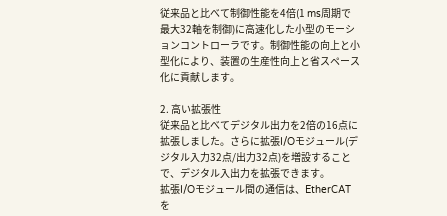従来品と比べて制御性能を4倍(1 ms周期で最大32軸を制御)に高速化した小型のモーションコントローラです。制御性能の向上と小型化により、装置の生産性向上と省スペース化に貢献します。

2. 高い拡張性
従来品と比べてデジタル出力を2倍の16点に拡張しました。さらに拡張I/Oモジュール(デジタル入力32点/出力32点)を増設することで、デジタル入出力を拡張できます。
拡張I/Oモジュール間の通信は、EtherCATを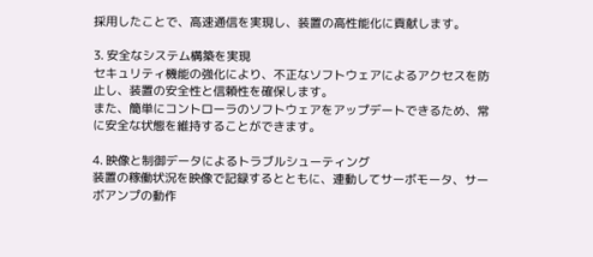採用したことで、高速通信を実現し、装置の高性能化に貢献します。

3. 安全なシステム構築を実現
セキュリティ機能の強化により、不正なソフトウェアによるアクセスを防止し、装置の安全性と信頼性を確保します。
また、簡単にコントローラのソフトウェアをアップデートできるため、常に安全な状態を維持することができます。

4. 映像と制御データによるトラブルシューティング
装置の稼働状況を映像で記録するとともに、連動してサーボモータ、サーボアンプの動作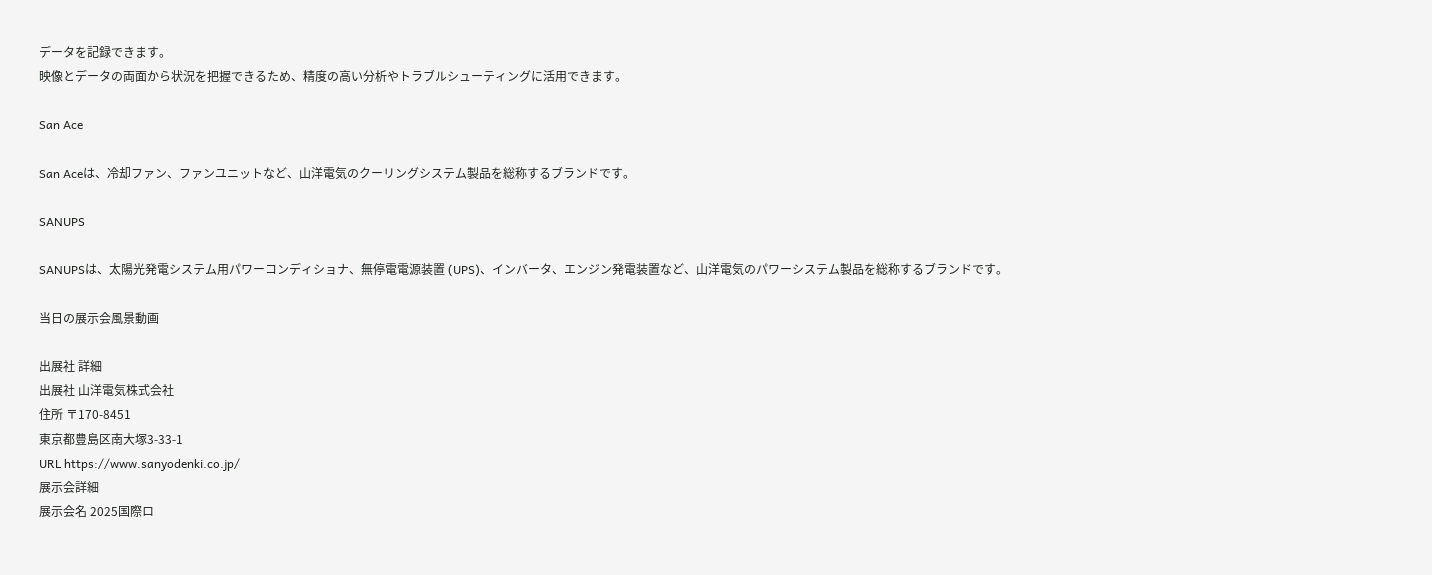データを記録できます。
映像とデータの両面から状況を把握できるため、精度の高い分析やトラブルシューティングに活用できます。

San Ace

San Aceは、冷却ファン、ファンユニットなど、山洋電気のクーリングシステム製品を総称するブランドです。

SANUPS

SANUPSは、太陽光発電システム用パワーコンディショナ、無停電電源装置 (UPS)、インバータ、エンジン発電装置など、山洋電気のパワーシステム製品を総称するブランドです。

当日の展示会風景動画

出展社 詳細
出展社 山洋電気株式会社
住所 〒170-8451
東京都豊島区南大塚3-33-1
URL https://www.sanyodenki.co.jp/
展示会詳細
展示会名 2025国際ロ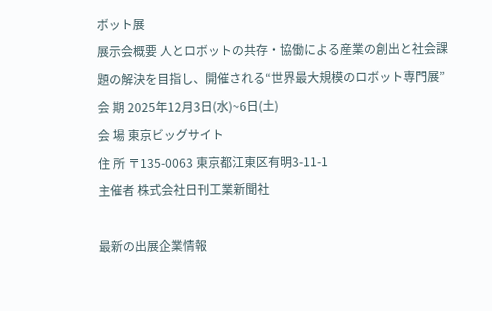ボット展
展示会概要 人とロボットの共存・協働による産業の創出と社会課題の解決を目指し、開催される“世界最大規模のロボット専門展”
会 期 2025年12月3日(水)~6日(土)
会 場 東京ビッグサイト
住 所 〒135-0063 東京都江東区有明3-11-1
主催者 株式会社日刊工業新聞社

最新の出展企業情報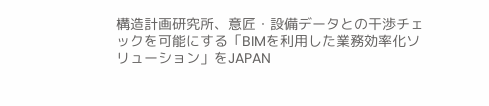構造計画研究所、意匠・設備データとの干渉チェックを可能にする「BIMを利用した業務効率化ソリューション」をJAPAN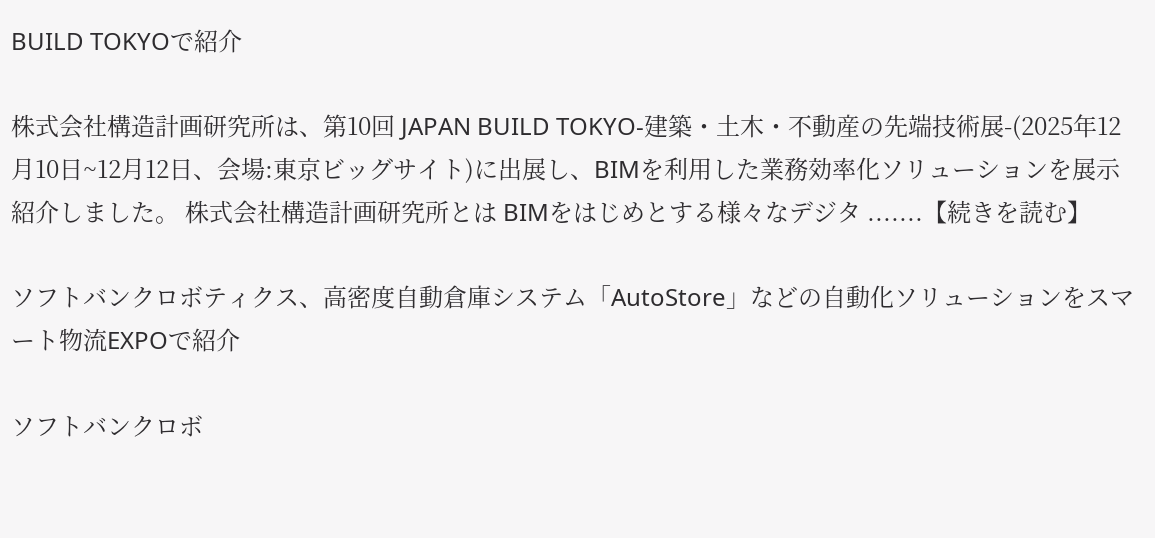BUILD TOKYOで紹介

株式会社構造計画研究所は、第10回 JAPAN BUILD TOKYO-建築・土木・不動産の先端技術展-(2025年12月10日~12月12日、会場:東京ビッグサイト)に出展し、BIMを利用した業務効率化ソリューションを展示紹介しました。 株式会社構造計画研究所とは BIMをはじめとする様々なデジタ .......【続きを読む】

ソフトバンクロボティクス、高密度自動倉庫システム「AutoStore」などの自動化ソリューションをスマート物流EXPOで紹介

ソフトバンクロボ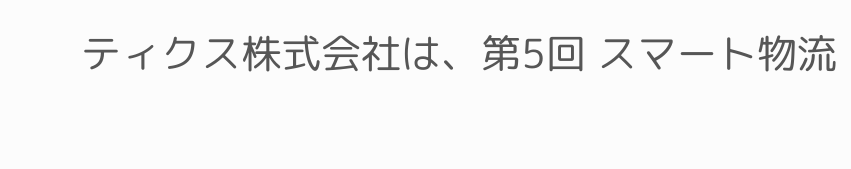ティクス株式会社は、第5回 スマート物流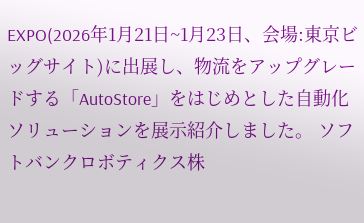EXPO(2026年1月21日~1月23日、会場:東京ビッグサイト)に出展し、物流をアップグレードする「AutoStore」をはじめとした自動化ソリューションを展示紹介しました。 ソフトバンクロボティクス株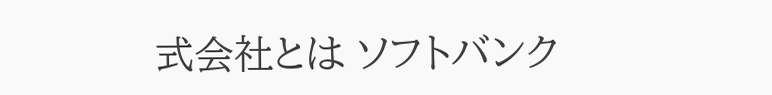式会社とは ソフトバンク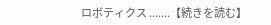ロボティクス .......【続きを読む】